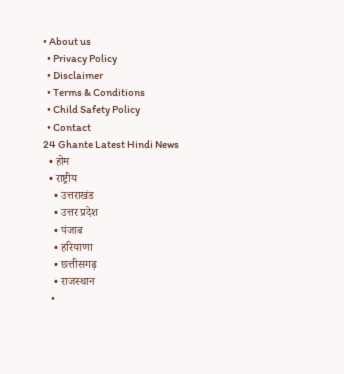• About us
  • Privacy Policy
  • Disclaimer
  • Terms & Conditions
  • Child Safety Policy
  • Contact
24 Ghante Latest Hindi News
  • होम
  • राष्ट्रीय
    • उत्तराखंड
    • उत्तर प्रदेश
    • पंजाब
    • हरियाणा
    • छत्तीसगढ़
    • राजस्थान
    •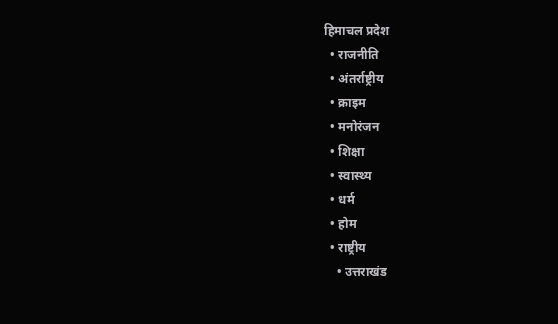हिमाचल प्रदेश
  • राजनीति
  • अंतर्राष्ट्रीय
  • क्राइम
  • मनोरंजन
  • शिक्षा
  • स्वास्थ्य
  • धर्म
  • होम
  • राष्ट्रीय
    • उत्तराखंड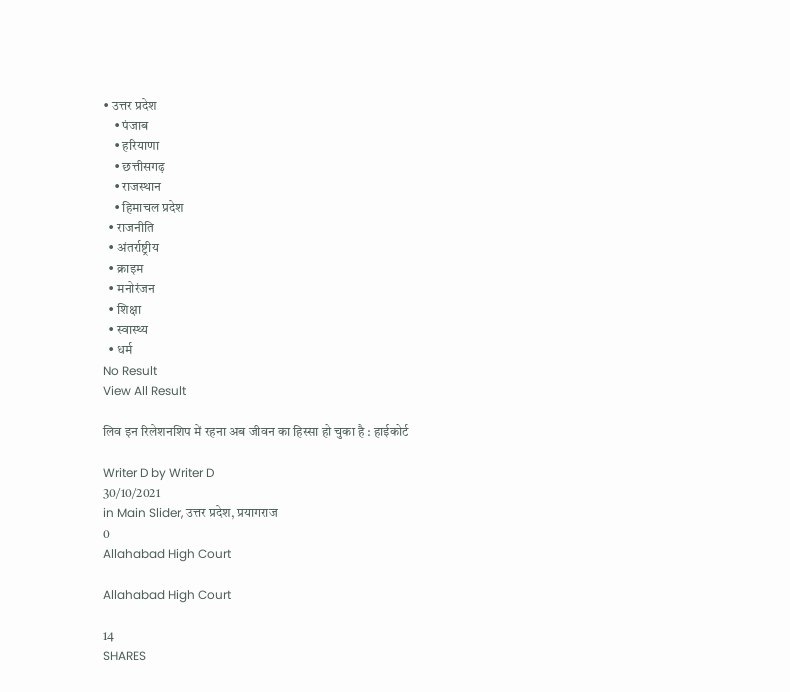• उत्तर प्रदेश
    • पंजाब
    • हरियाणा
    • छत्तीसगढ़
    • राजस्थान
    • हिमाचल प्रदेश
  • राजनीति
  • अंतर्राष्ट्रीय
  • क्राइम
  • मनोरंजन
  • शिक्षा
  • स्वास्थ्य
  • धर्म
No Result
View All Result

लिव इन रिलेशनशिप में रहना अब जीवन का हिस्सा हो चुका है : हाईकोर्ट

Writer D by Writer D
30/10/2021
in Main Slider, उत्तर प्रदेश, प्रयागराज
0
Allahabad High Court

Allahabad High Court

14
SHARES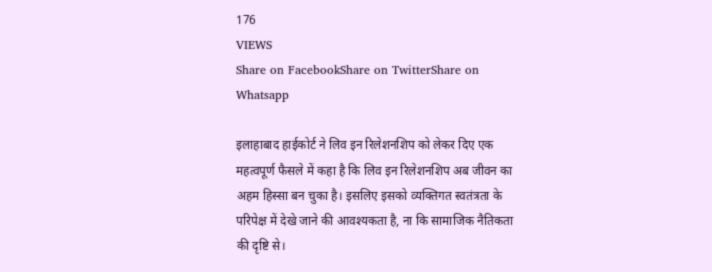176
VIEWS
Share on FacebookShare on TwitterShare on Whatsapp

इलाहाबाद हाईकोर्ट ने लिव इन रिलेशनशिप को लेकर दिए एक महत्वपूर्ण फैसले में कहा है कि लिव इन रिलेशनशिप अब जीवन का अहम हिस्सा बन चुका है। इसलिए इसको व्यक्तिगत स्वतंत्रता के परिपेक्ष में देखे जाने की आवश्यकता है, ना कि सामाजिक नैतिकता की दृष्टि से।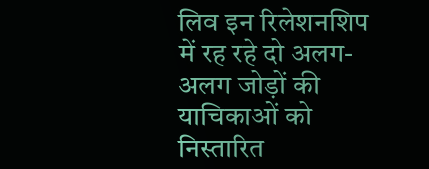लिव इन रिलेशनशिप में रह रहे दो अलग-अलग जोड़ों की याचिकाओं को निस्तारित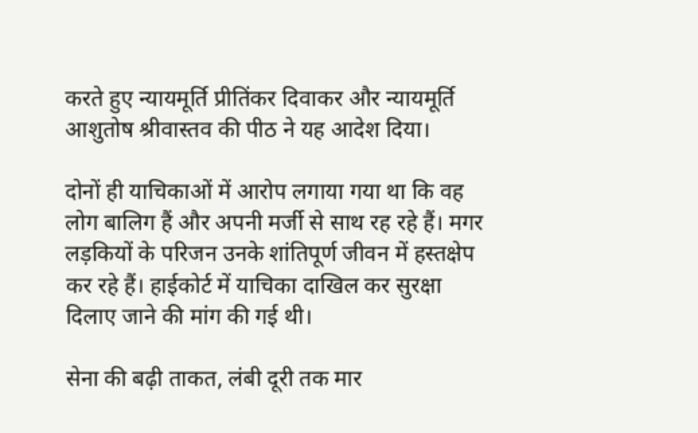करते हुए न्यायमूर्ति प्रीतिंकर दिवाकर और न्यायमूर्ति आशुतोष श्रीवास्तव की पीठ ने यह आदेश दिया।

दोनों ही याचिकाओं में आरोप लगाया गया था कि वह लोग बालिग हैं और अपनी मर्जी से साथ रह रहे हैं। मगर लड़कियों के परिजन उनके शांतिपूर्ण जीवन में हस्तक्षेप कर रहे हैं। हाईकोर्ट में याचिका दाखिल कर सुरक्षा दिलाए जाने की मांग की गई थी।

सेना की बढ़ी ताकत, लंबी दूरी तक मार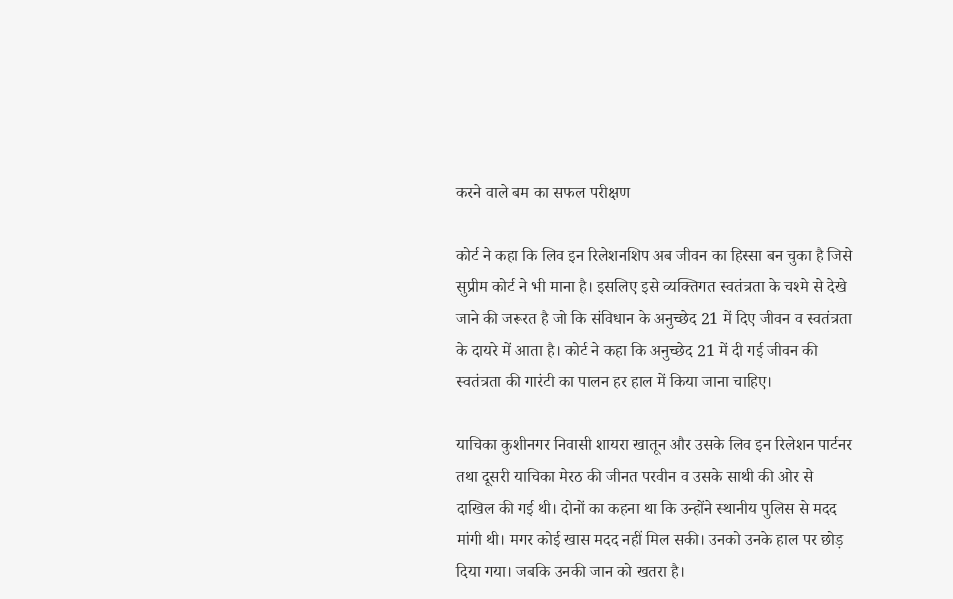करने वाले बम का सफल परीक्षण

कोर्ट ने कहा कि लिव इन रिलेशनशिप अब जीवन का हिस्सा बन चुका है जिसे सुप्रीम कोर्ट ने भी माना है। इसलिए इसे व्यक्तिगत स्वतंत्रता के चश्मे से देखे जाने की जरूरत है जो कि संविधान के अनुच्छेद 21 में दिए जीवन व स्वतंत्रता के दायरे में आता है। कोर्ट ने कहा कि अनुच्छेद 21 में दी गई जीवन की स्वतंत्रता की गारंटी का पालन हर हाल में किया जाना चाहिए।

याचिका कुशीनगर निवासी शायरा खातून और उसके लिव इन रिलेशन पार्टनर तथा दूसरी याचिका मेरठ की जीनत परवीन व उसके साथी की ओर से दाखिल की गई थी। दोनों का कहना था कि उन्होंने स्थानीय पुलिस से मदद मांगी थी। मगर कोई खास मदद नहीं मिल सकी। उनको उनके हाल पर छोड़ दिया गया। जबकि उनकी जान को खतरा है।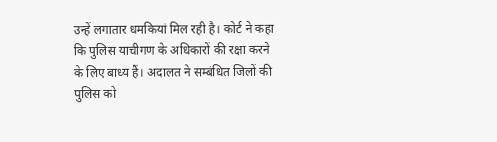उन्हें लगातार धमकियां मिल रही है। कोर्ट ने कहा कि पुलिस याचीगण के अधिकारों की रक्षा करने के लिए बाध्य हैं। अदालत ने सम्बंधित जिलों की पुलिस को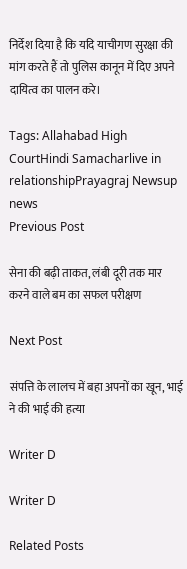निर्देश दिया है कि यदि याचीगण सुरक्षा की मांग करते हैं तो पुलिस कानून में दिए अपने दायित्व का पालन करे।

Tags: Allahabad High CourtHindi Samacharlive in relationshipPrayagraj Newsup news
Previous Post

सेना की बढ़ी ताकत, लंबी दूरी तक मार करने वाले बम का सफल परीक्षण

Next Post

संपत्ति के लालच में बहा अपनों का खून, भाई ने की भाई की हत्या

Writer D

Writer D

Related Posts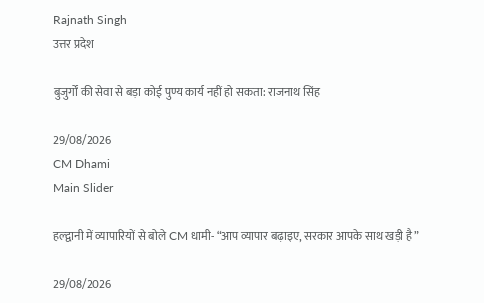Rajnath Singh
उत्तर प्रदेश

बुजुर्गों की सेवा से बड़ा कोई पुण्य कार्य नहीं हो सकता: राजनाथ सिंह

29/08/2026
CM Dhami
Main Slider

हल्द्वानी में व्यापारियों से बोले CM धामी- “आप व्यापार बढ़ाइए, सरकार आपके साथ खड़ी है”

29/08/2026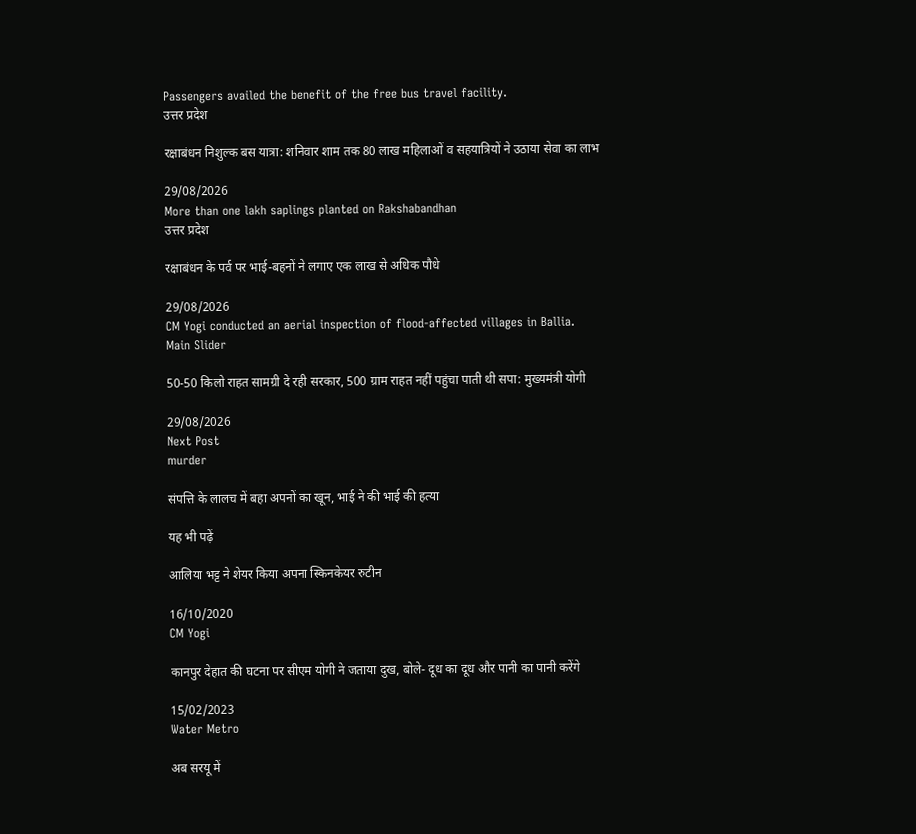Passengers availed the benefit of the free bus travel facility.
उत्तर प्रदेश

रक्षाबंधन निशुल्क बस यात्रा: शनिवार शाम तक 80 लाख महिलाओं व सहयात्रियों ने उठाया सेवा का लाभ

29/08/2026
More than one lakh saplings planted on Rakshabandhan
उत्तर प्रदेश

रक्षाबंधन के पर्व पर भाई-बहनों ने लगाए एक लाख से अधिक पौधे

29/08/2026
CM Yogi conducted an aerial inspection of flood-affected villages in Ballia.
Main Slider

50-50 किलो राहत सामग्री दे रही सरकार, 500 ग्राम राहत नहीं पहुंचा पाती थी सपा: मुख्यमंत्री योगी

29/08/2026
Next Post
murder

संपत्ति के लालच में बहा अपनों का खून, भाई ने की भाई की हत्या

यह भी पढ़ें

आलिया भट्ट ने शेयर किया अपना स्किनकेयर रुटीन

16/10/2020
CM Yogi

कानपुर देहात की घटना पर सीएम योगी ने जताया दुख, बोले- दूध का दूध और पानी का पानी करेंगे

15/02/2023
Water Metro

अब सरयू में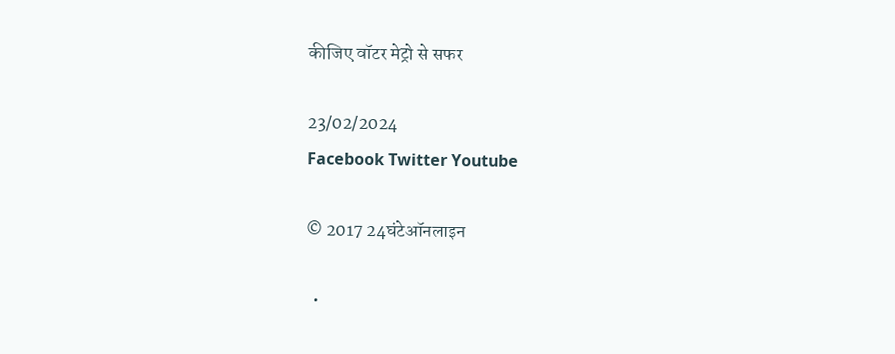कीजिए वॉटर मेट्रो से सफर

23/02/2024
Facebook Twitter Youtube

© 2017 24घंटेऑनलाइन

  •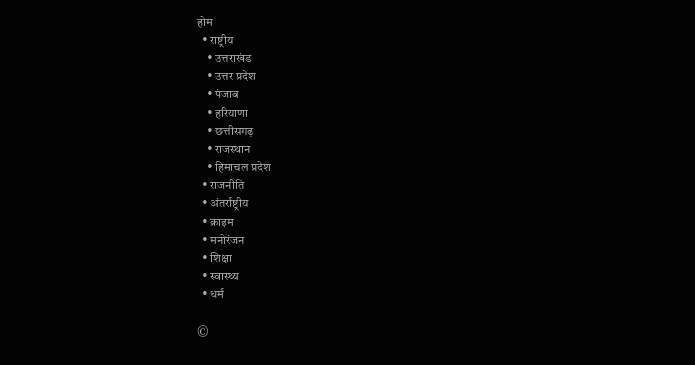होम
  • राष्ट्रीय
    • उत्तराखंड
    • उत्तर प्रदेश
    • पंजाब
    • हरियाणा
    • छत्तीसगढ़
    • राजस्थान
    • हिमाचल प्रदेश
  • राजनीति
  • अंतर्राष्ट्रीय
  • क्राइम
  • मनोरंजन
  • शिक्षा
  • स्वास्थ्य
  • धर्म

©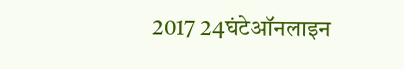2017 24घंटेऑनलाइन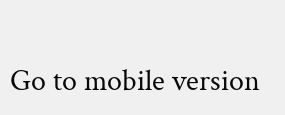Go to mobile version